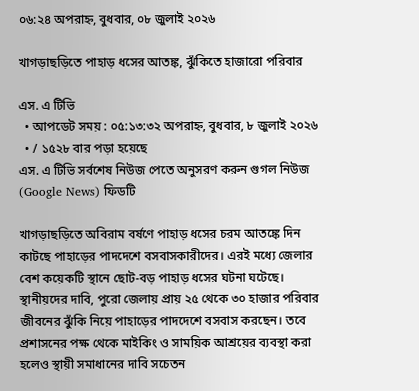০৬:২৪ অপরাহ্ন, বুধবার, ০৮ জুলাই ২০২৬

খাগড়াছড়িতে পাহাড় ধসের আতঙ্ক, ঝুঁকিতে হাজারো পরিবার

এস. এ টিভি
  • আপডেট সময় : ০৫:১৩:৩২ অপরাহ্ন, বুধবার, ৮ জুলাই ২০২৬
  • / ১৫২৮ বার পড়া হয়েছে
এস. এ টিভি সর্বশেষ নিউজ পেতে অনুসরণ করুন গুগল নিউজ (Google News) ফিডটি

খাগড়াছড়িতে অবিরাম বর্ষণে পাহাড় ধসের চরম আতঙ্কে দিন কাটছে পাহাড়ের পাদদেশে বসবাসকারীদের। এরই মধ্যে জেলার বেশ কয়েকটি স্থানে ছোট-বড় পাহাড় ধসের ঘটনা ঘটেছে। স্থানীয়দের দাবি, পুরো জেলায় প্রায় ২৫ থেকে ৩০ হাজার পরিবার জীবনের ঝুঁকি নিয়ে পাহাড়ের পাদদেশে বসবাস করছেন। তবে প্রশাসনের পক্ষ থেকে মাইকিং ও সাময়িক আশ্রয়ের ব্যবস্থা করা হলেও স্থায়ী সমাধানের দাবি সচেতন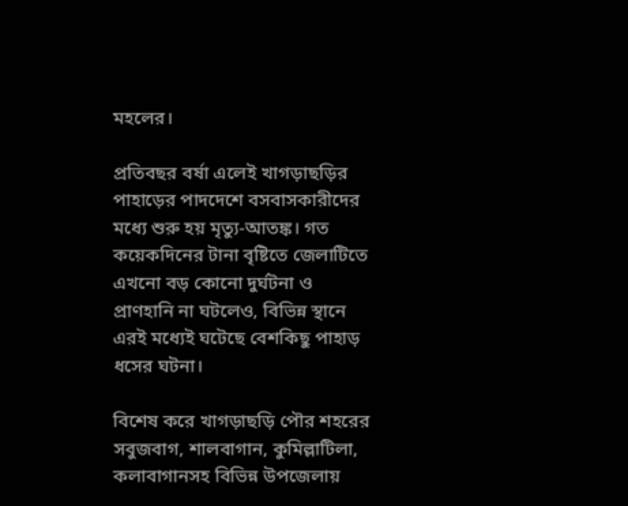মহলের।

প্রতিবছর বর্ষা এলেই খাগড়াছড়ির পাহাড়ের পাদদেশে বসবাসকারীদের মধ্যে শুরু হয় মৃত্যু-আতঙ্ক। গত কয়েকদিনের টানা বৃষ্টিতে জেলাটিতে এখনো বড় কোনো দুর্ঘটনা ও প্রাণহানি না ঘটলেও, বিভিন্ন স্থানে এরই মধ্যেই ঘটেছে বেশকিছু পাহাড় ধসের ঘটনা।

বিশেষ করে খাগড়াছড়ি পৌর শহরের সবুজবাগ, শালবাগান, কুমিল্লাটিলা, কলাবাগানসহ বিভিন্ন উপজেলায়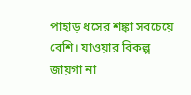পাহাড় ধসের শঙ্কা সবচেয়ে বেশি। যাওয়ার বিকল্প জায়গা না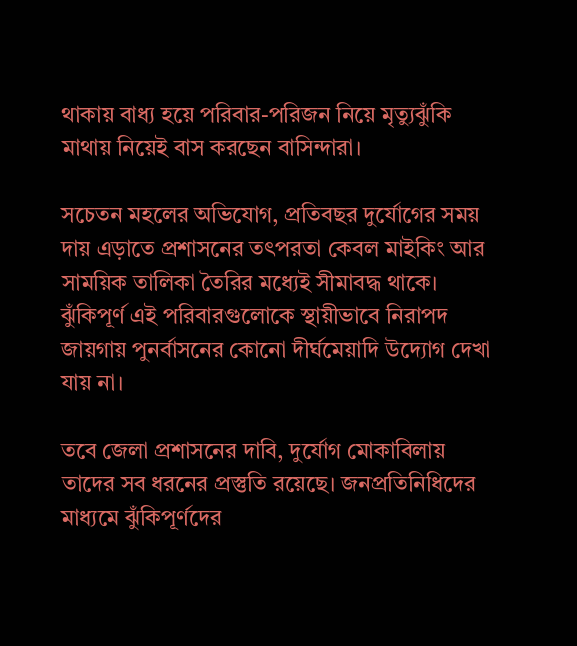থাকায় বাধ্য হয়ে পরিবার-পরিজন নিয়ে মৃত্যুঝুঁকি মাথায় নিয়েই বাস করছেন বাসিন্দারা।

সচেতন মহলের অভিযোগ, প্রতিবছর দুর্যোগের সময় দায় এড়াতে প্রশাসনের তৎপরতা কেবল মাইকিং আর সাময়িক তালিকা তৈরির মধ্যেই সীমাবদ্ধ থাকে। ঝুঁকিপূর্ণ এই পরিবারগুলোকে স্থায়ীভাবে নিরাপদ জায়গায় পুনর্বাসনের কোনো দীর্ঘমেয়াদি উদ্যোগ দেখা যায় না।

তবে জেলা প্রশাসনের দাবি, দুর্যোগ মোকাবিলায় তাদের সব ধরনের প্রস্তুতি রয়েছে। জনপ্রতিনিধিদের মাধ্যমে ঝুঁকিপূর্ণদের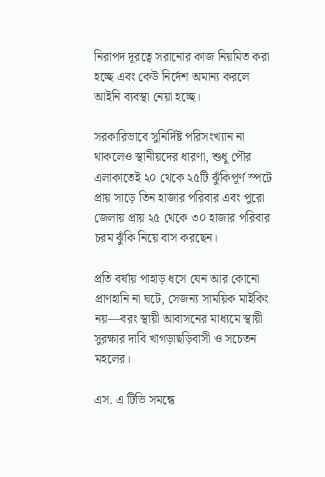নিরাপদ দূরত্বে সরানোর কাজ নিয়মিত করা হচ্ছে এবং কেউ নির্দেশ অমান্য করলে আইনি ব্যবস্থা নেয়া হচ্ছে।

সরকারিভাবে সুনির্দিষ্ট পরিসংখ্যান না থাকলেও স্থানীয়দের ধারণা, শুধু পৌর এলাকাতেই ২০ থেকে ২৫টি ঝুঁকিপূর্ণ স্পটে প্রায় সাড়ে তিন হাজার পরিবার এবং পুরো জেলায় প্রায় ২৫ থেকে ৩০ হাজার পরিবার চরম ঝুঁকি নিয়ে বাস করছেন।

প্রতি বর্ষায় পাহাড় ধসে যেন আর কোনো প্রাণহানি না ঘটে, সেজন্য সাময়িক মাইকিং নয়—বরং স্থায়ী আবাসনের মাধ্যমে স্থায়ী সুরক্ষার দাবি খাগড়াছড়িবাসী ও সচেতন মহলের।

এস. এ টিভি সমন্ধে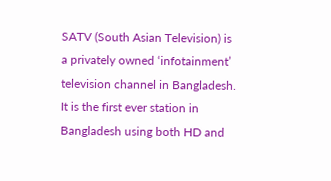SATV (South Asian Television) is a privately owned ‘infotainment’ television channel in Bangladesh. It is the first ever station in Bangladesh using both HD and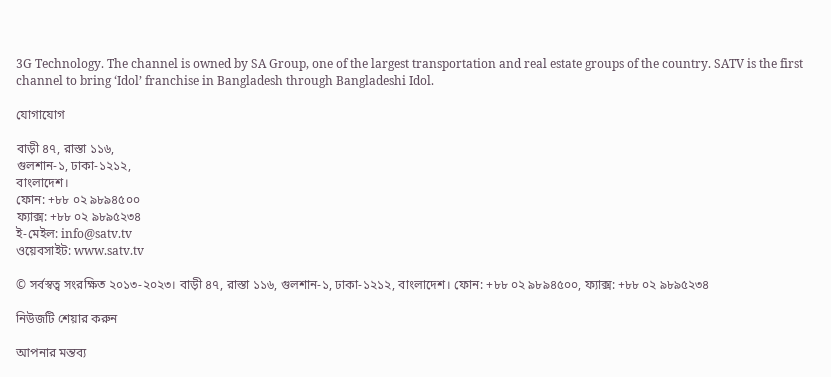3G Technology. The channel is owned by SA Group, one of the largest transportation and real estate groups of the country. SATV is the first channel to bring ‘Idol’ franchise in Bangladesh through Bangladeshi Idol.

যোগাযোগ

বাড়ী ৪৭, রাস্তা ১১৬,
গুলশান-১, ঢাকা-১২১২,
বাংলাদেশ।
ফোন: +৮৮ ০২ ৯৮৯৪৫০০
ফ্যাক্স: +৮৮ ০২ ৯৮৯৫২৩৪
ই-মেইল: info@satv.tv
ওয়েবসাইট: www.satv.tv

© সর্বস্বত্ব সংরক্ষিত ২০১৩-২০২৩। বাড়ী ৪৭, রাস্তা ১১৬, গুলশান-১, ঢাকা-১২১২, বাংলাদেশ। ফোন: +৮৮ ০২ ৯৮৯৪৫০০, ফ্যাক্স: +৮৮ ০২ ৯৮৯৫২৩৪

নিউজটি শেয়ার করুন

আপনার মন্তব্য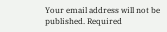Your email address will not be published. Required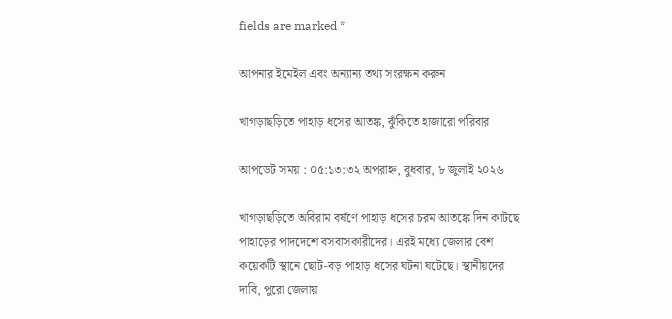fields are marked *

আপনার ইমেইল এবং অন্যান্য তথ্য সংরক্ষন করুন

খাগড়াছড়িতে পাহাড় ধসের আতঙ্ক, ঝুঁকিতে হাজারো পরিবার

আপডেট সময় : ০৫:১৩:৩২ অপরাহ্ন, বুধবার, ৮ জুলাই ২০২৬

খাগড়াছড়িতে অবিরাম বর্ষণে পাহাড় ধসের চরম আতঙ্কে দিন কাটছে পাহাড়ের পাদদেশে বসবাসকারীদের। এরই মধ্যে জেলার বেশ কয়েকটি স্থানে ছোট-বড় পাহাড় ধসের ঘটনা ঘটেছে। স্থানীয়দের দাবি, পুরো জেলায়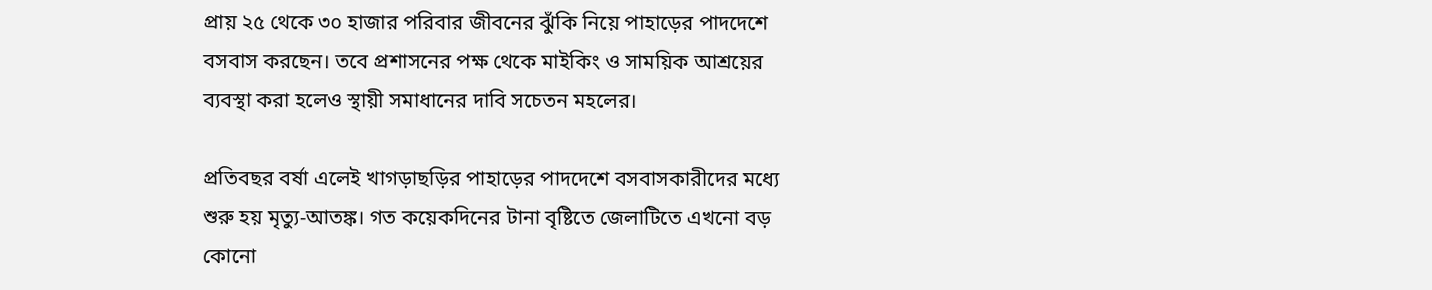প্রায় ২৫ থেকে ৩০ হাজার পরিবার জীবনের ঝুঁকি নিয়ে পাহাড়ের পাদদেশে বসবাস করছেন। তবে প্রশাসনের পক্ষ থেকে মাইকিং ও সাময়িক আশ্রয়ের ব্যবস্থা করা হলেও স্থায়ী সমাধানের দাবি সচেতন মহলের।

প্রতিবছর বর্ষা এলেই খাগড়াছড়ির পাহাড়ের পাদদেশে বসবাসকারীদের মধ্যে শুরু হয় মৃত্যু-আতঙ্ক। গত কয়েকদিনের টানা বৃষ্টিতে জেলাটিতে এখনো বড় কোনো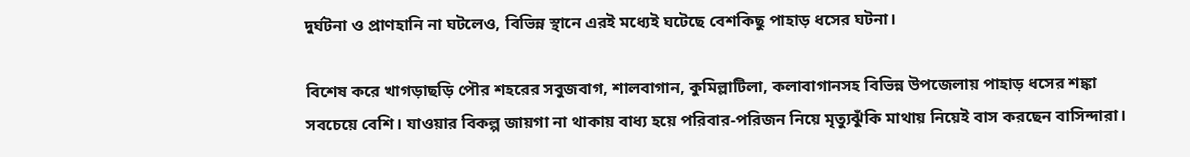দুর্ঘটনা ও প্রাণহানি না ঘটলেও, বিভিন্ন স্থানে এরই মধ্যেই ঘটেছে বেশকিছু পাহাড় ধসের ঘটনা।

বিশেষ করে খাগড়াছড়ি পৌর শহরের সবুজবাগ, শালবাগান, কুমিল্লাটিলা, কলাবাগানসহ বিভিন্ন উপজেলায় পাহাড় ধসের শঙ্কা সবচেয়ে বেশি। যাওয়ার বিকল্প জায়গা না থাকায় বাধ্য হয়ে পরিবার-পরিজন নিয়ে মৃত্যুঝুঁকি মাথায় নিয়েই বাস করছেন বাসিন্দারা।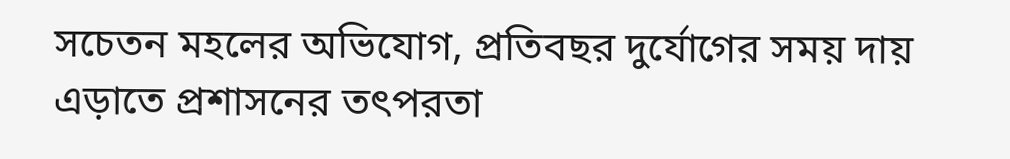সচেতন মহলের অভিযোগ, প্রতিবছর দুর্যোগের সময় দায় এড়াতে প্রশাসনের তৎপরতা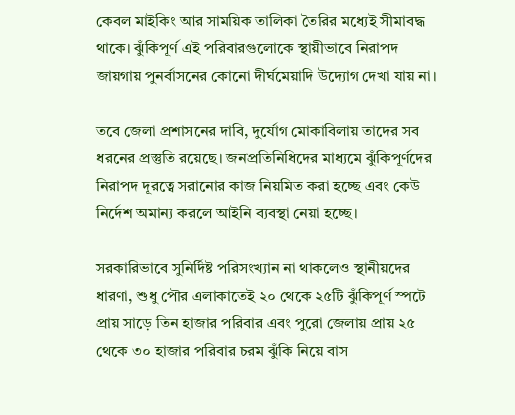কেবল মাইকিং আর সাময়িক তালিকা তৈরির মধ্যেই সীমাবদ্ধ থাকে। ঝুঁকিপূর্ণ এই পরিবারগুলোকে স্থায়ীভাবে নিরাপদ জায়গায় পুনর্বাসনের কোনো দীর্ঘমেয়াদি উদ্যোগ দেখা যায় না।

তবে জেলা প্রশাসনের দাবি, দুর্যোগ মোকাবিলায় তাদের সব ধরনের প্রস্তুতি রয়েছে। জনপ্রতিনিধিদের মাধ্যমে ঝুঁকিপূর্ণদের নিরাপদ দূরত্বে সরানোর কাজ নিয়মিত করা হচ্ছে এবং কেউ নির্দেশ অমান্য করলে আইনি ব্যবস্থা নেয়া হচ্ছে।

সরকারিভাবে সুনির্দিষ্ট পরিসংখ্যান না থাকলেও স্থানীয়দের ধারণা, শুধু পৌর এলাকাতেই ২০ থেকে ২৫টি ঝুঁকিপূর্ণ স্পটে প্রায় সাড়ে তিন হাজার পরিবার এবং পুরো জেলায় প্রায় ২৫ থেকে ৩০ হাজার পরিবার চরম ঝুঁকি নিয়ে বাস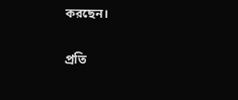করছেন।

প্রতি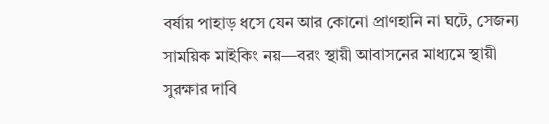বর্ষায় পাহাড় ধসে যেন আর কোনো প্রাণহানি না ঘটে, সেজন্য সাময়িক মাইকিং নয়—বরং স্থায়ী আবাসনের মাধ্যমে স্থায়ী সুরক্ষার দাবি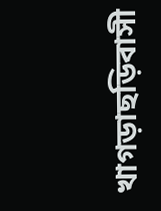খাগড়াছড়িবাসী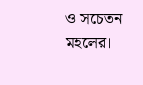ও সচেতন মহলের।